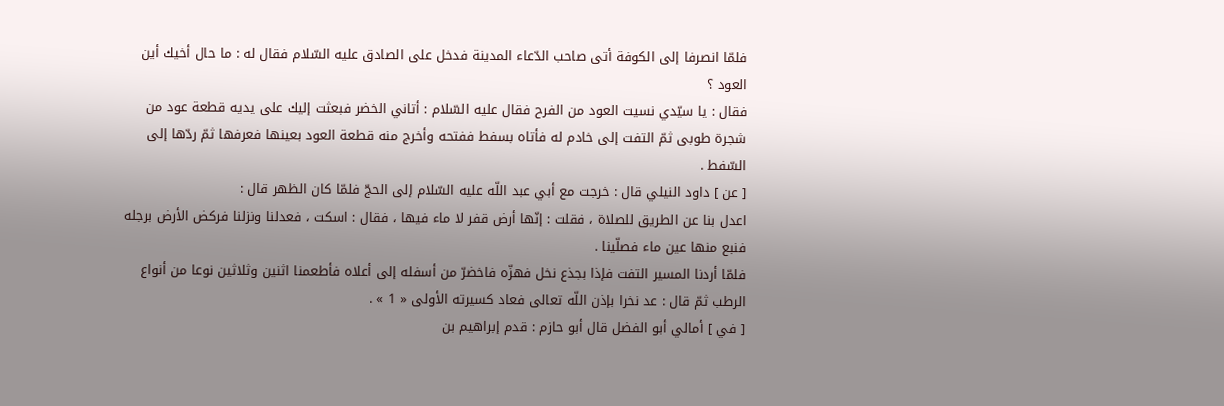فلمّا انصرفا إلى الكوفة أتى صاحب الدّعاء المدينة فدخل على الصادق عليه السّلام فقال له : ما حال أخيك أين العود ؟
فقال : يا سيّدي نسيت العود من الفرح فقال عليه السّلام : أتاني الخضر فبعثت إليك على يديه قطعة عود من شجرة طوبى ثمّ التفت إلى خادم له فأتاه بسفط ففتحه وأخرج منه قطعة العود بعينها فعرفها ثمّ ردّها إلى السّفط .
[ عن ] داود النيلي قال : خرجت مع أبي عبد اللّه عليه السّلام إلى الحجّ فلمّا كان الظهر قال :
اعدل بنا عن الطريق للصلاة ، فقلت : إنّها أرض قفر لا ماء فيها ، فقال : اسكت ، فعدلنا ونزلنا فركض الأرض برجله فنبع منها عين ماء فصلّينا .
فلمّا أردنا المسير التفت فإذا بجذع نخل فهزّه فاخضرّ من أسفله إلى أعلاه فأطعمنا اثنين وثلاثين نوعا من أنواع الرطب ثمّ قال : عد نخرا بإذن اللّه تعالى فعاد كسيرته الأولى « 1 » .
[ في ] أمالي أبو الفضل قال أبو حازم : قدم إبراهيم بن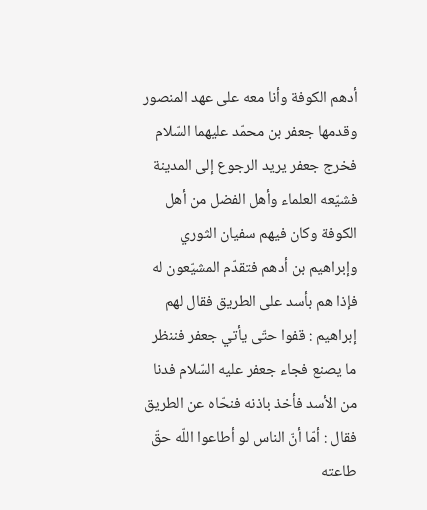أدهم الكوفة وأنا معه على عهد المنصور وقدمها جعفر بن محمّد عليهما السّلام فخرج جعفر يريد الرجوع إلى المدينة فشيّعه العلماء وأهل الفضل من أهل الكوفة وكان فيهم سفيان الثوري وإبراهيم بن أدهم فتقدّم المشيّعون له فإذا هم بأسد على الطريق فقال لهم إبراهيم : قفوا حتّى يأتي جعفر فننظر ما يصنع فجاء جعفر عليه السّلام فدنا من الأسد فأخذ باذنه فنحّاه عن الطريق فقال : أمّا أنّ الناس لو أطاعوا اللّه حقّ طاعته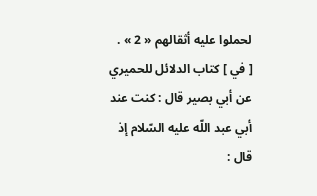لحملوا عليه أثقالهم « 2 » .
[ في ] كتاب الدلائل للحميري عن أبي بصير قال : كنت عند أبي عبد اللّه عليه السّلام إذ قال :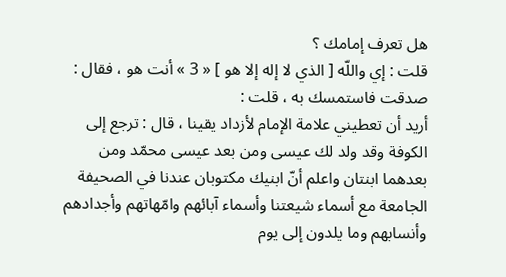هل تعرف إمامك ؟
قلت : إي واللّه [ الذي لا إله إلا هو ] « 3 » أنت هو ، فقال : صدقت فاستمسك به ، قلت :
أريد أن تعطيني علامة الإمام لأزداد يقينا ، قال : ترجع إلى الكوفة وقد ولد لك عيسى ومن بعد عيسى محمّد ومن بعدهما ابنتان واعلم أنّ ابنيك مكتوبان عندنا في الصحيفة الجامعة مع أسماء شيعتنا وأسماء آبائهم وامّهاتهم وأجدادهم وأنسابهم وما يلدون إلى يوم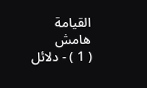القيامة
هامش
( 1 ) - دلائل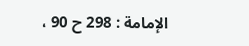الإمامة : 298 ح 90 ،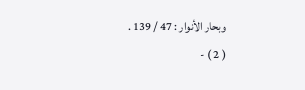وبحار الأنوار : 47 / 139 .
( 2 ) -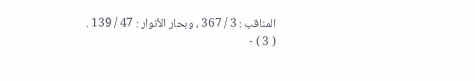المناقب : 3 / 367 ، وبحار الأنوار : 47 / 139 .
( 3 ) -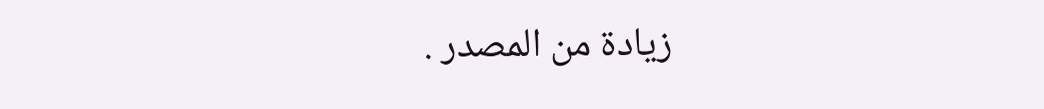زيادة من المصدر .